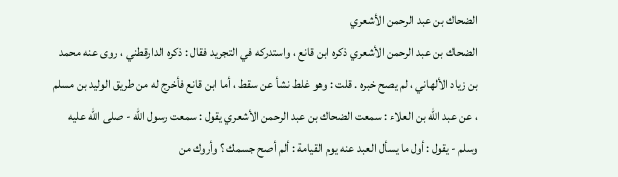الضحاك بن عبد الرحمن الأشعري
الضحاك بن عبد الرحمن الأشعري ذكره ابن قانع ، واستدركه في التجريد فقال : ذكره الدارقطني ، روى عنه محمد بن زياد الألهاني ، لم يصح خبره . قلت : وهو غلط نشأ عن سقط ، أما ابن قانع فأخرج له من طريق الوليد بن مسلم ، عن عبد الله بن العلاء : سمعت الضحاك بن عبد الرحمن الأشعري يقول : سمعت رسول الله - صلى الله عليه وسلم - يقول : أول ما يسأل العبد عنه يوم القيامة : ألم أصح جسمك ؟ وأروك من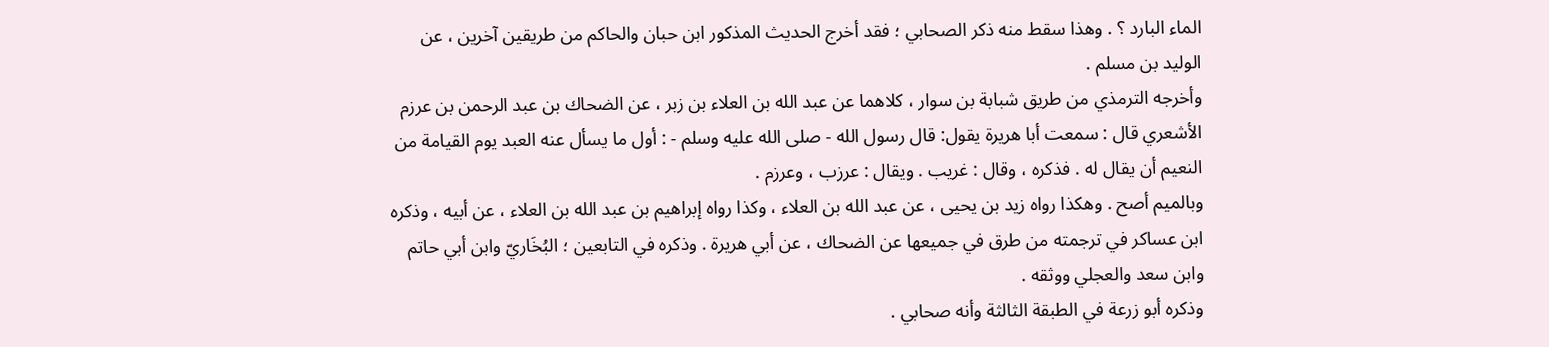الماء البارد ؟ . وهذا سقط منه ذكر الصحابي ؛ فقد أخرج الحديث المذكور ابن حبان والحاكم من طريقين آخرين ، عن الوليد بن مسلم .
وأخرجه الترمذي من طريق شبابة بن سوار ، كلاهما عن عبد الله بن العلاء بن زبر ، عن الضحاك بن عبد الرحمن بن عرزم الأشعري قال : سمعت أبا هريرة يقول: قال رسول الله - صلى الله عليه وسلم - : أول ما يسأل عنه العبد يوم القيامة من النعيم أن يقال له . فذكره ، وقال : غريب . ويقال : عرزب ، وعرزم .
وبالميم أصح . وهكذا رواه زيد بن يحيى ، عن عبد الله بن العلاء ، وكذا رواه إبراهيم بن عبد الله بن العلاء ، عن أبيه ، وذكره ابن عساكر في ترجمته من طرق في جميعها عن الضحاك ، عن أبي هريرة . وذكره في التابعين ؛ البُخَاريّ وابن أبي حاتم وابن سعد والعجلي ووثقه .
وذكره أبو زرعة في الطبقة الثالثة وأنه صحابي .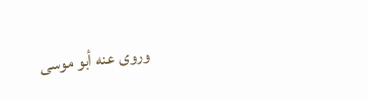وروى عنه أبو موسى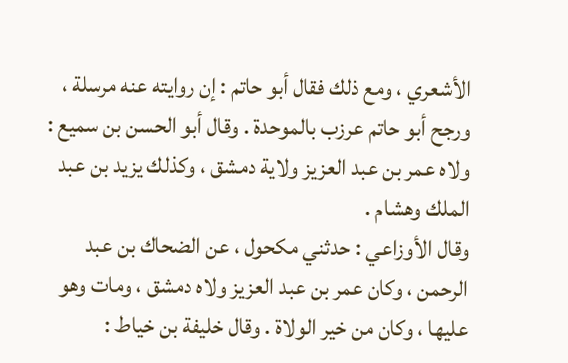الأشعري ، ومع ذلك فقال أبو حاتم : إن روايته عنه مرسلة ، ورجح أبو حاتم عرزب بالموحدة . وقال أبو الحسن بن سميع : ولاه عمر بن عبد العزيز ولاية دمشق ، وكذلك يزيد بن عبد الملك وهشام .
وقال الأوزاعي : حدثني مكحول ، عن الضحاك بن عبد الرحمن ، وكان عمر بن عبد العزيز ولاه دمشق ، ومات وهو عليها ، وكان من خير الولاة . وقال خليفة بن خياط :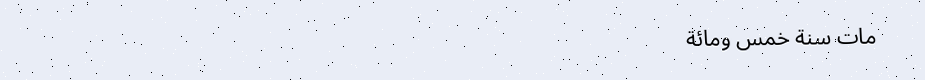مات سنة خمس ومائة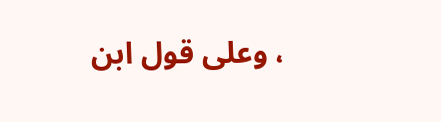، وعلى قول ابن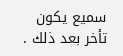سميع يكون تأخر بعد ذلك .